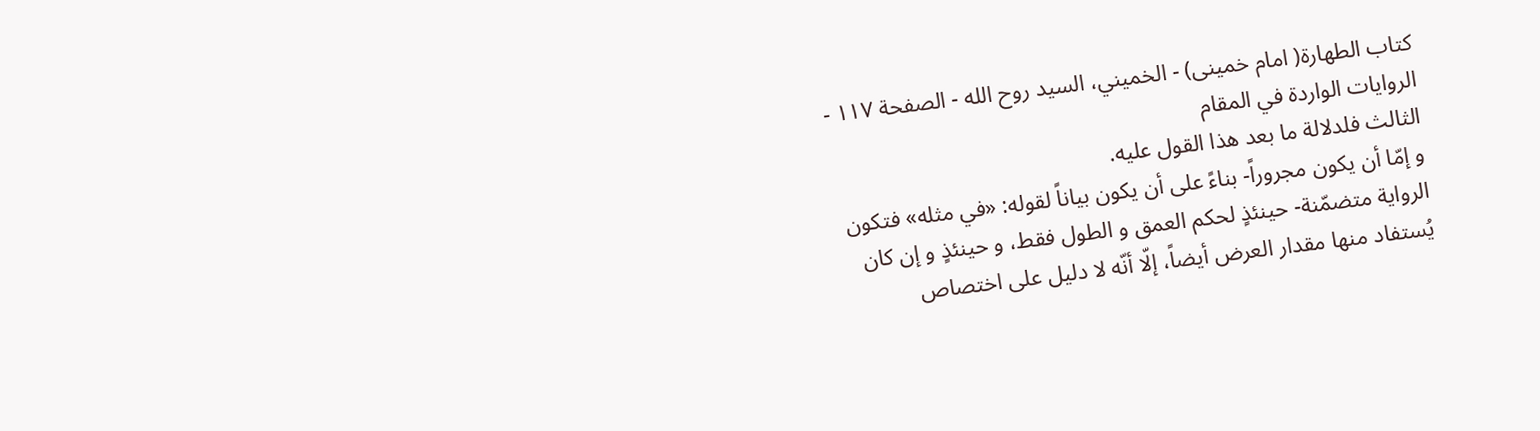كتاب الطهارة( امام خمينى) - الخميني، السيد روح الله - الصفحة ١١٧ - الروايات الواردة في المقام
الثالث فلدلالة ما بعد هذا القول عليه.
و إمّا أن يكون مجروراً- بناءً على أن يكون بياناً لقوله: «في مثله» فتكون الرواية متضمّنة- حينئذٍ لحكم العمق و الطول فقط، و حينئذٍ و إن كان يُستفاد منها مقدار العرض أيضاً، إلّا أنّه لا دليل على اختصاص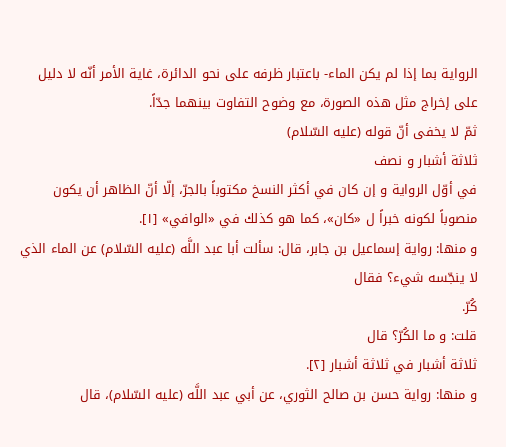الرواية بما إذا لم يكن الماء- باعتبار ظرفه على نحو الدائرة، غاية الأمر أنّه لا دليل على إخراج مثل هذه الصورة، مع وضوح التفاوت بينهما جدّاً.
ثمّ لا يخفى أنّ قوله (عليه السّلام)
ثلاثة أشبار و نصف
في أوّل الرواية و إن كان في أكثر النسخ مكتوباً بالجرّ، إلّا أنّ الظاهر أن يكون منصوباً لكونه خبراً ل «كان»، كما هو كذلك في «الوافي» [١].
و منها: رواية إسماعيل بن جابر، قال: سألت أبا عبد اللَّه (عليه السّلام) عن الماء الذي لا ينجّسه شيء؟ فقال
كُرّ.
قلت: و ما الكُرّ؟ قال
ثلاثة أشبار في ثلاثة أشبار [٢].
و منها: رواية حسن بن صالح الثوري، عن أبي عبد اللَّه (عليه السّلام)، قال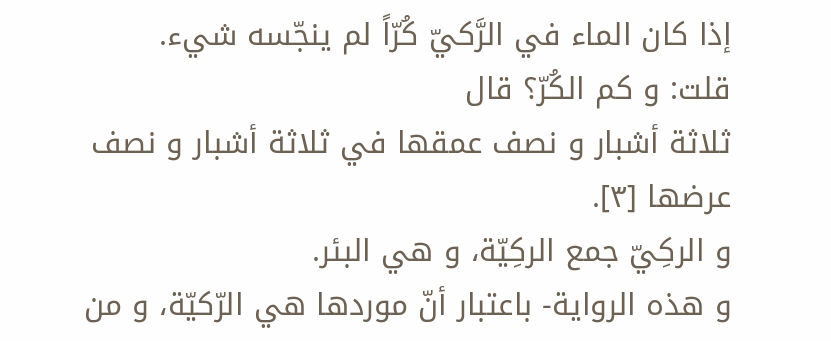إذا كان الماء في الرَّكيّ كُرّاً لم ينجّسه شيء.
قلت: و كم الكُرّ؟ قال
ثلاثة أشبار و نصف عمقها في ثلاثة أشبار و نصف عرضها [٣].
و الركِيّ جمع الركِيّة، و هي البئر.
و هذه الرواية- باعتبار أنّ موردها هي الرّكيّة، و من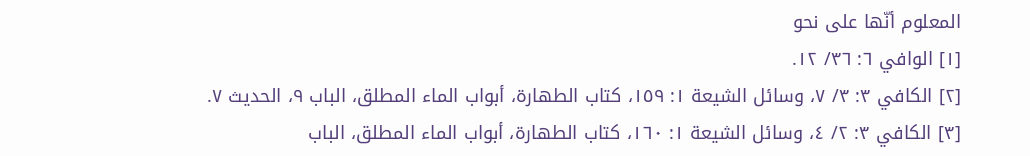المعلوم أنّها على نحو
[١] الوافي ٦: ٣٦/ ١٢.
[٢] الكافي ٣: ٣/ ٧، وسائل الشيعة ١: ١٥٩، كتاب الطهارة، أبواب الماء المطلق، الباب ٩، الحديث ٧.
[٣] الكافي ٣: ٢/ ٤، وسائل الشيعة ١: ١٦٠، كتاب الطهارة، أبواب الماء المطلق، الباب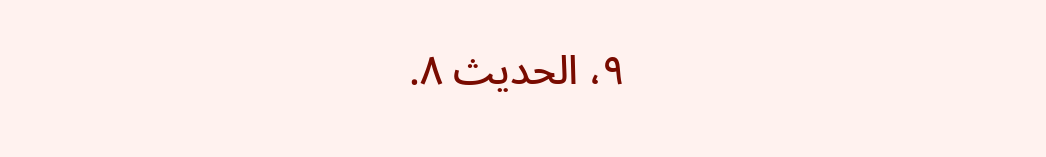٩، الحديث ٨.